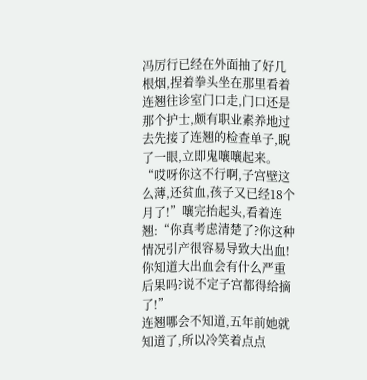冯厉行已经在外面抽了好几根烟,捏着拳头坐在那里看着连翘往诊室门口走,门口还是那个护士,颇有职业素养地过去先接了连翘的检查单子,睨了一眼,立即鬼嚷嚷起来。
“哎呀你这不行啊,子宫壁这么薄,还贫血,孩子又已经18个月了!”嚷完抬起头,看着连翘:“你真考虑清楚了?你这种情况引产很容易导致大出血!你知道大出血会有什么严重后果吗?说不定子宫都得给摘了!”
连翘哪会不知道,五年前她就知道了,所以冷笑着点点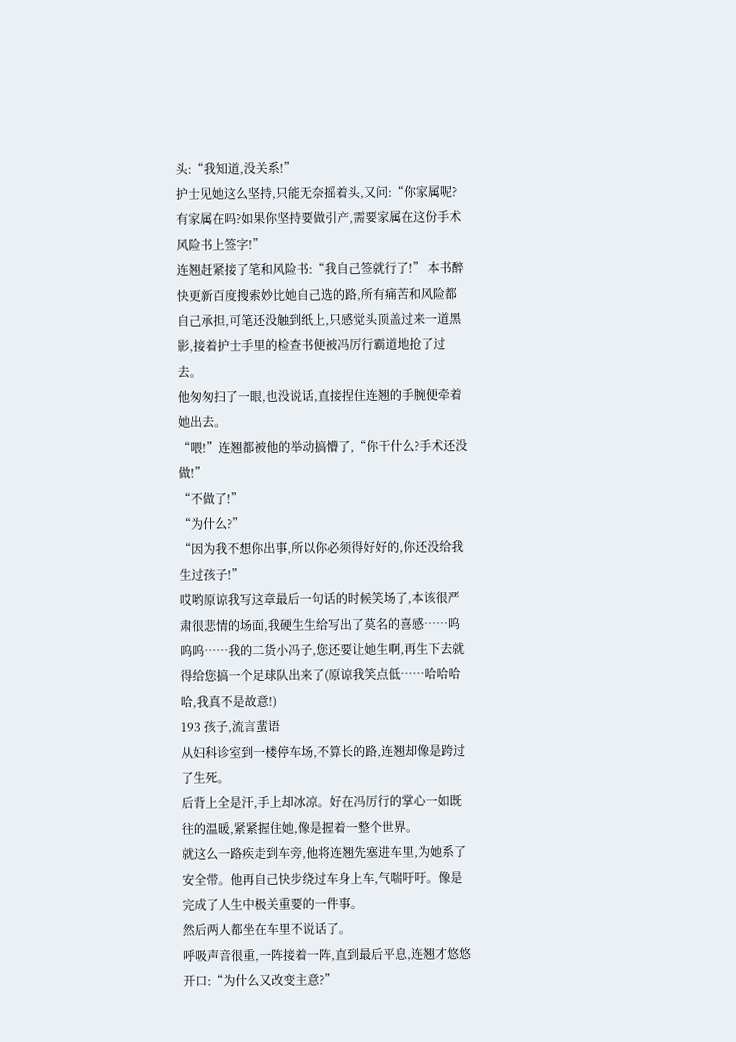头:“我知道,没关系!”
护士见她这么坚持,只能无奈摇着头,又问:“你家属呢?有家属在吗?如果你坚持要做引产,需要家属在这份手术风险书上签字!”
连翘赶紧接了笔和风险书:“我自己签就行了!” 本书醉快更新百度搜索妙比她自己选的路,所有痛苦和风险都自己承担,可笔还没触到纸上,只感觉头顶盖过来一道黑影,接着护士手里的检查书便被冯厉行霸道地抢了过去。
他匆匆扫了一眼,也没说话,直接捏住连翘的手腕便牵着她出去。
“喂!”连翘都被他的举动搞懵了,“你干什么?手术还没做!”
“不做了!”
“为什么?”
“因为我不想你出事,所以你必须得好好的,你还没给我生过孩子!”
哎哟原谅我写这章最后一句话的时候笑场了,本该很严肃很悲情的场面,我硬生生给写出了莫名的喜感……呜呜呜……我的二货小冯子,您还要让她生啊,再生下去就得给您搞一个足球队出来了(原谅我笑点低……哈哈哈哈,我真不是故意!)
193 孩子,流言蜚语
从妇科诊室到一楼停车场,不算长的路,连翘却像是跨过了生死。
后背上全是汗,手上却冰凉。好在冯厉行的掌心一如既往的温暖,紧紧握住她,像是握着一整个世界。
就这么一路疾走到车旁,他将连翘先塞进车里,为她系了安全带。他再自己快步绕过车身上车,气喘吁吁。像是完成了人生中极关重要的一件事。
然后两人都坐在车里不说话了。
呼吸声音很重,一阵接着一阵,直到最后平息,连翘才悠悠开口:“为什么又改变主意?”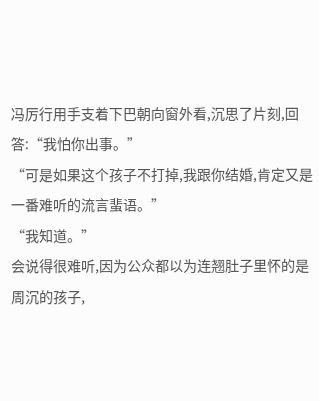冯厉行用手支着下巴朝向窗外看,沉思了片刻,回答:“我怕你出事。”
“可是如果这个孩子不打掉,我跟你结婚,肯定又是一番难听的流言蜚语。”
“我知道。”
会说得很难听,因为公众都以为连翘肚子里怀的是周沉的孩子,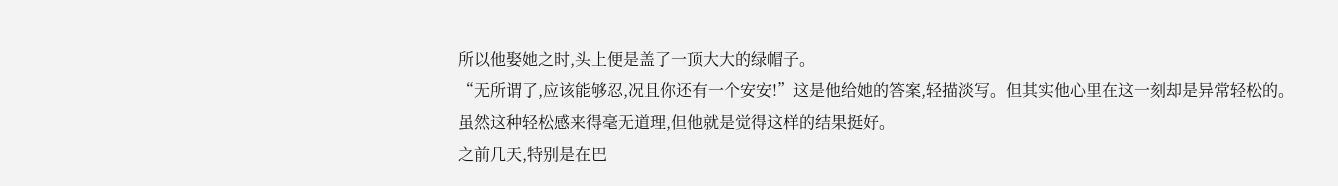所以他娶她之时,头上便是盖了一顶大大的绿帽子。
“无所谓了,应该能够忍,况且你还有一个安安!”这是他给她的答案,轻描淡写。但其实他心里在这一刻却是异常轻松的。
虽然这种轻松感来得毫无道理,但他就是觉得这样的结果挺好。
之前几天,特别是在巴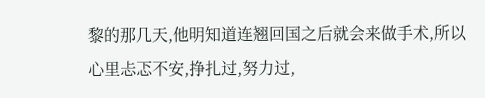黎的那几天,他明知道连翘回国之后就会来做手术,所以心里忐忑不安,挣扎过,努力过,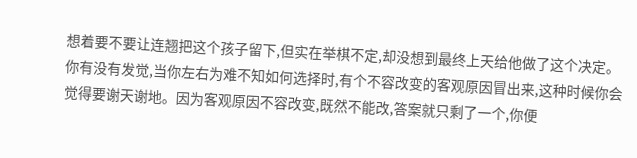想着要不要让连翘把这个孩子留下,但实在举棋不定,却没想到最终上天给他做了这个决定。
你有没有发觉,当你左右为难不知如何选择时,有个不容改变的客观原因冒出来,这种时候你会觉得要谢天谢地。因为客观原因不容改变,既然不能改,答案就只剩了一个,你便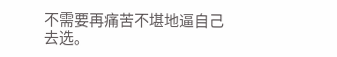不需要再痛苦不堪地逼自己去选。